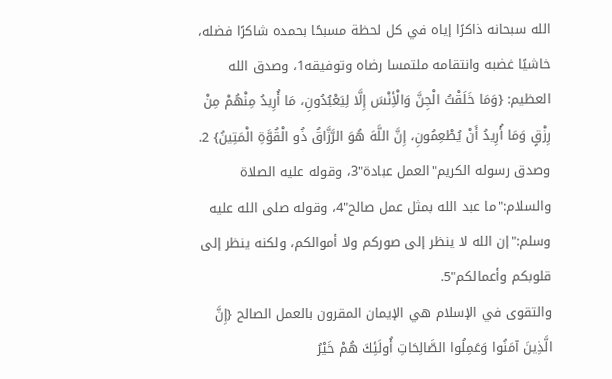الله سبحانه ذاكرًا إياه في كل لحظة مسبحًا بحمده شاكرًا فضله، خاشيًا غضبه وانتقامه ملتمسا رضاه وتوفيقه1، وصدق الله العظيم: {وَمَا خَلَقْتُ الْجِنَّ وَالْأِنْسَ إِلَّا لِيَعْبُدُونِ، مَا أُرِيدُ مِنْهُمْ مِنْ رِزْقٍ وَمَا أُرِيدُ أَنْ يُطْعِمُونِ، إِنَّ اللَّهَ هُوَ الرَّزَّاقُ ذُو الْقُوَّةِ الْمَتِينُ} 2.
وصدق رسوله الكريم"العمل عبادة"3، وقوله عليه الصلاة والسلام:"ما عبد الله بمثل عمل صالح"4، وقوله صلى الله عليه وسلم:"إن الله لا ينظر إلى صوركم ولا أموالكم، ولكنه ينظر إلى قلوبكم وأعمالكم"5.
والتقوى في الإسلام هي الإيمان المقرون بالعمل الصالح {إِنَّ الَّذِينَ آمَنُوا وَعَمِلُوا الصَّالِحَاتِ أُولَئِكَ هُمْ خَيْرُ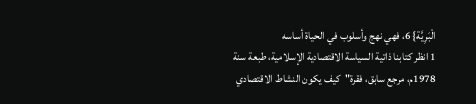الْبَرِيَّة} 6، فهي نهج وأسلوب في الحياة أساسه
1 انظر كتابنا ذاتية السياسة الاقتصادية الإسلامية، طبعة سنة 1978م، مرجع سابق، فقرة"كيف يكون النشاط الاقتصادي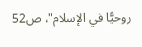روحيًّا في الإسلام"، ص52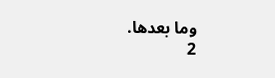وما بعدها.
2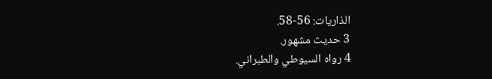الذاريات: 56-58.
3 حديث مشهور.
4 رواه السيوطي والطبراني.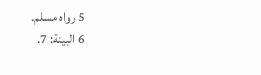5 رواه مسلم.
6 البينة: 7.